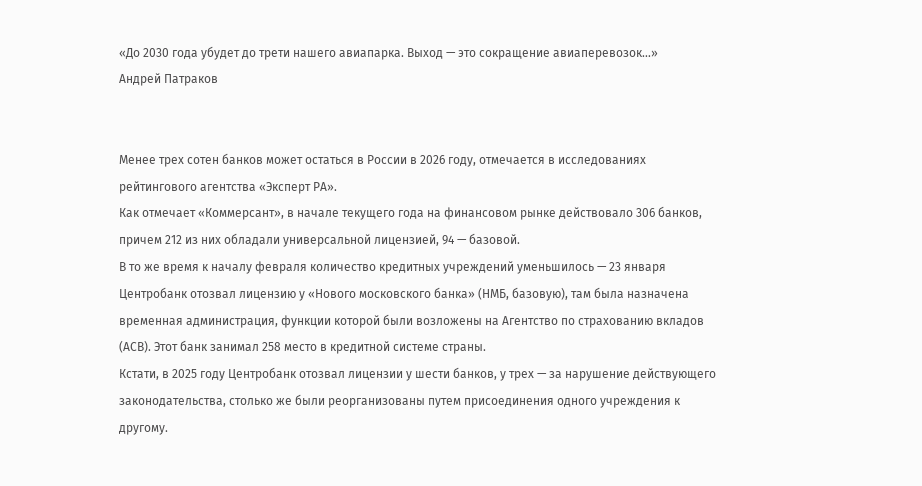«До 2030 года убудет до трети нашего авиапарка. Выход — это сокращение авиаперевозок…»
Андрей Патраков


Менее трех сотен банков может остаться в России в 2026 году, отмечается в исследованиях рейтингового агентства «Эксперт РА».
Как отмечает «Коммерсант», в начале текущего года на финансовом рынке действовало 306 банков, причем 212 из них обладали универсальной лицензией, 94 — базовой.
В то же время к началу февраля количество кредитных учреждений уменьшилось — 23 января Центробанк отозвал лицензию у «Нового московского банка» (НМБ, базовую), там была назначена временная администрация, функции которой были возложены на Агентство по страхованию вкладов (АСВ). Этот банк занимал 258 место в кредитной системе страны.
Кстати, в 2025 году Центробанк отозвал лицензии у шести банков, у трех — за нарушение действующего законодательства, столько же были реорганизованы путем присоединения одного учреждения к другому.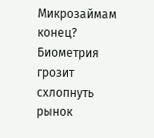Микрозаймам конец? Биометрия грозит схлопнуть рынок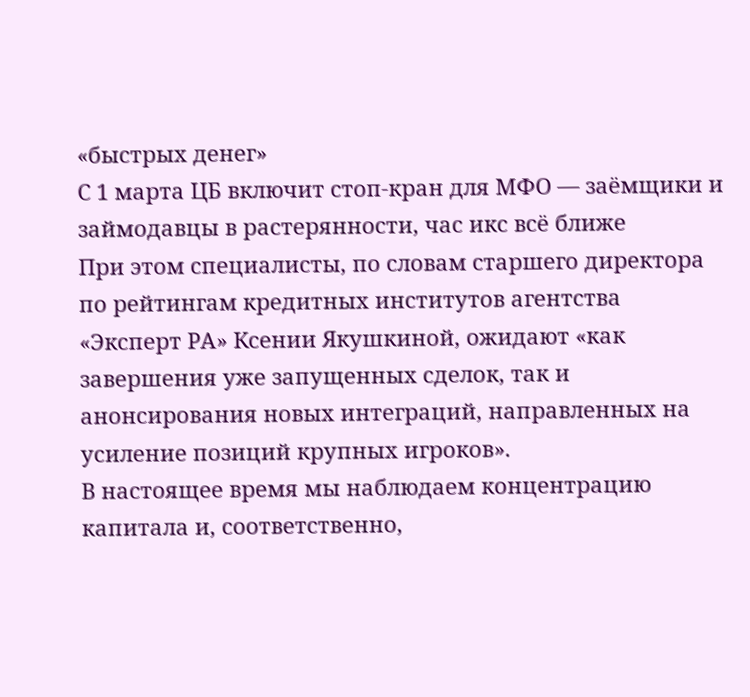«быстрых денег»
С 1 марта ЦБ включит стоп-кран для МФО — заёмщики и займодавцы в растерянности, час икс всё ближе
При этом специалисты, по словам старшего директора по рейтингам кредитных институтов агентства «Эксперт РА» Ксении Якушкиной, ожидают «как завершения уже запущенных сделок, так и анонсирования новых интеграций, направленных на усиление позиций крупных игроков».
В настоящее время мы наблюдаем концентрацию капитала и, соответственно,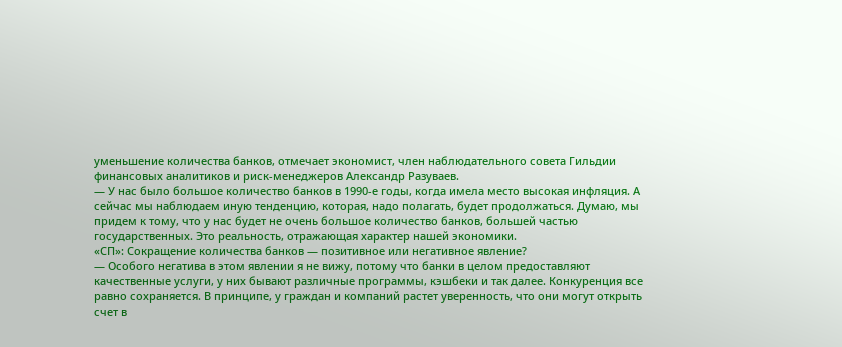уменьшение количества банков, отмечает экономист, член наблюдательного совета Гильдии финансовых аналитиков и риск-менеджеров Александр Разуваев.
— У нас было большое количество банков в 1990-е годы, когда имела место высокая инфляция. А сейчас мы наблюдаем иную тенденцию, которая, надо полагать, будет продолжаться. Думаю, мы придем к тому, что у нас будет не очень большое количество банков, большей частью государственных. Это реальность, отражающая характер нашей экономики.
«СП»: Сокращение количества банков — позитивное или негативное явление?
— Особого негатива в этом явлении я не вижу, потому что банки в целом предоставляют качественные услуги, у них бывают различные программы, кэшбеки и так далее. Конкуренция все равно сохраняется. В принципе, у граждан и компаний растет уверенность, что они могут открыть счет в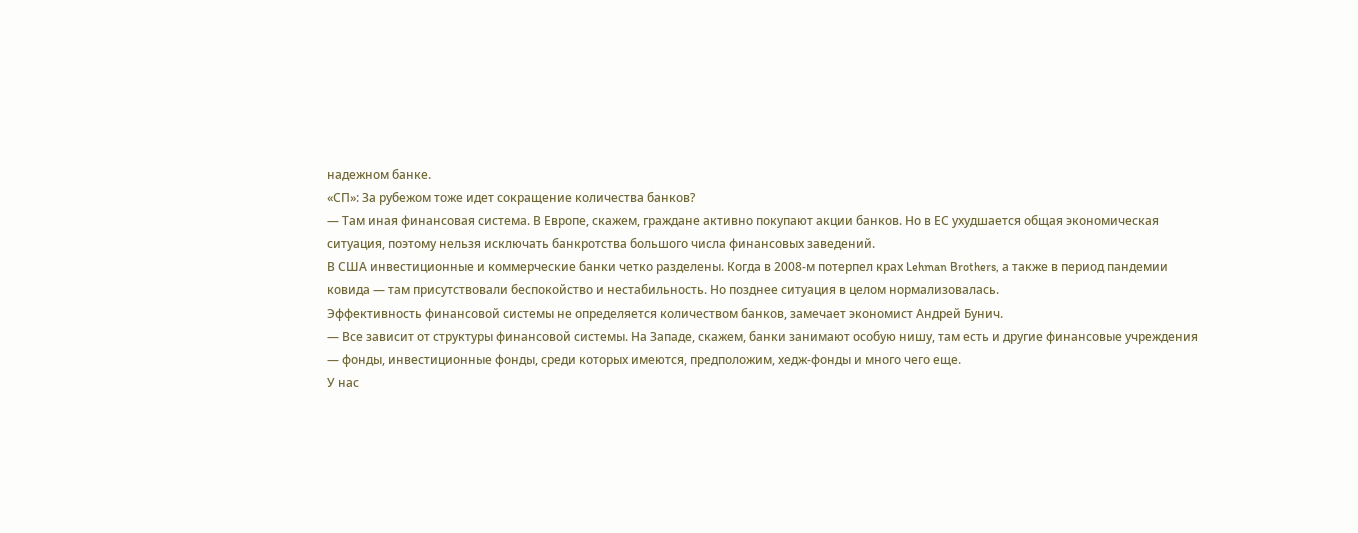надежном банке.
«СП»: За рубежом тоже идет сокращение количества банков?
— Там иная финансовая система. В Европе, скажем, граждане активно покупают акции банков. Но в ЕС ухудшается общая экономическая ситуация, поэтому нельзя исключать банкротства большого числа финансовых заведений.
В США инвестиционные и коммерческие банки четко разделены. Когда в 2008-м потерпел крах Lehman Brothers, а также в период пандемии ковида — там присутствовали беспокойство и нестабильность. Но позднее ситуация в целом нормализовалась.
Эффективность финансовой системы не определяется количеством банков, замечает экономист Андрей Бунич.
— Все зависит от структуры финансовой системы. На Западе, скажем, банки занимают особую нишу, там есть и другие финансовые учреждения — фонды, инвестиционные фонды, среди которых имеются, предположим, хедж-фонды и много чего еще.
У нас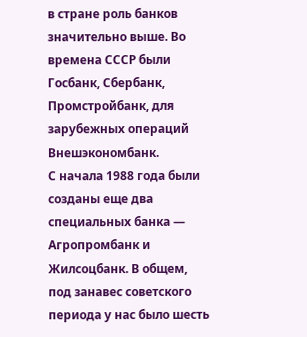в стране роль банков значительно выше. Во времена СССР были Госбанк, Сбербанк, Промстройбанк, для зарубежных операций Внешэкономбанк.
С начала 1988 года были созданы еще два специальных банка — Агропромбанк и Жилсоцбанк. В общем, под занавес советского периода у нас было шесть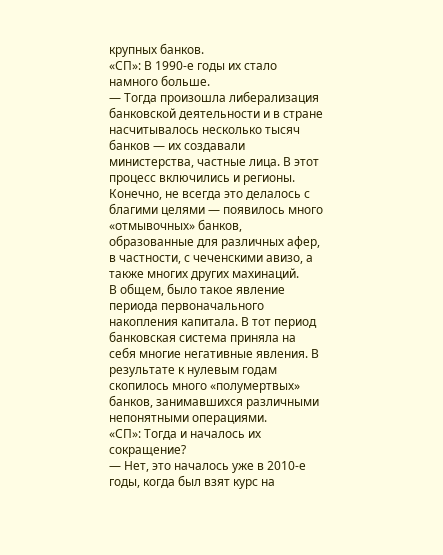крупных банков.
«СП»: В 1990-е годы их стало намного больше.
— Тогда произошла либерализация банковской деятельности и в стране насчитывалось несколько тысяч банков — их создавали министерства, частные лица. В этот процесс включились и регионы. Конечно, не всегда это делалось с благими целями — появилось много «отмывочных» банков, образованные для различных афер, в частности, с чеченскими авизо, а также многих других махинаций.
В общем, было такое явление периода первоначального накопления капитала. В тот период банковская система приняла на себя многие негативные явления. В результате к нулевым годам скопилось много «полумертвых» банков, занимавшихся различными непонятными операциями.
«СП»: Тогда и началось их сокращение?
— Нет, это началось уже в 2010-е годы, когда был взят курс на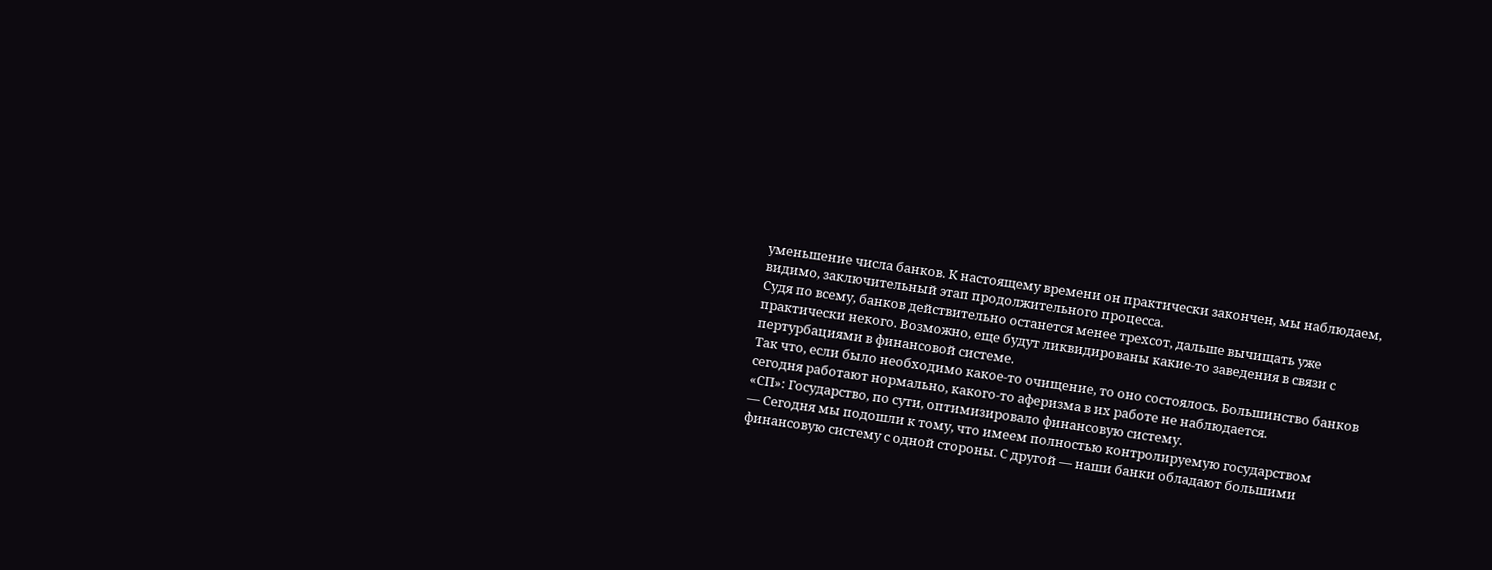уменьшение числа банков. К настоящему времени он практически закончен, мы наблюдаем, видимо, заключительный этап продолжительного процесса.
Судя по всему, банков действительно останется менее трехсот, дальше вычищать уже практически некого. Возможно, еще будут ликвидированы какие-то заведения в связи с пертурбациями в финансовой системе.
Так что, если было необходимо какое-то очищение, то оно состоялось. Большинство банков сегодня работают нормально, какого-то аферизма в их работе не наблюдается.
«СП»: Государство, по сути, оптимизировало финансовую систему.
— Сегодня мы подошли к тому, что имеем полностью контролируемую государством финансовую систему с одной стороны. С другой — наши банки обладают большими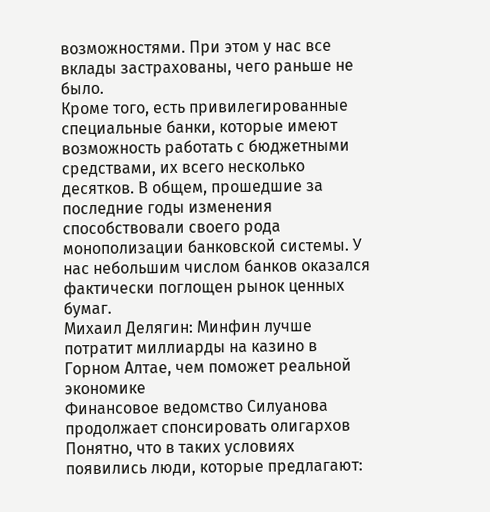возможностями. При этом у нас все вклады застрахованы, чего раньше не было.
Кроме того, есть привилегированные специальные банки, которые имеют возможность работать с бюджетными средствами, их всего несколько десятков. В общем, прошедшие за последние годы изменения способствовали своего рода монополизации банковской системы. У нас небольшим числом банков оказался фактически поглощен рынок ценных бумаг.
Михаил Делягин: Минфин лучше потратит миллиарды на казино в Горном Алтае, чем поможет реальной экономике
Финансовое ведомство Силуанова продолжает спонсировать олигархов
Понятно, что в таких условиях появились люди, которые предлагают: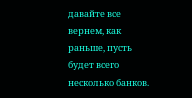давайте все вернем, как раньше, пусть будет всего несколько банков.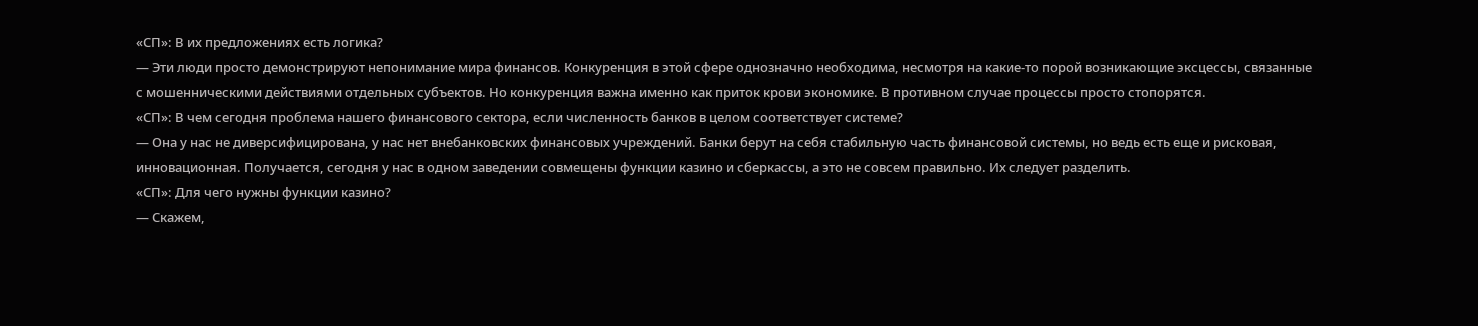«СП»: В их предложениях есть логика?
— Эти люди просто демонстрируют непонимание мира финансов. Конкуренция в этой сфере однозначно необходима, несмотря на какие-то порой возникающие эксцессы, связанные с мошенническими действиями отдельных субъектов. Но конкуренция важна именно как приток крови экономике. В противном случае процессы просто стопорятся.
«СП»: В чем сегодня проблема нашего финансового сектора, если численность банков в целом соответствует системе?
— Она у нас не диверсифицирована, у нас нет внебанковских финансовых учреждений. Банки берут на себя стабильную часть финансовой системы, но ведь есть еще и рисковая, инновационная. Получается, сегодня у нас в одном заведении совмещены функции казино и сберкассы, а это не совсем правильно. Их следует разделить.
«СП»: Для чего нужны функции казино?
— Скажем,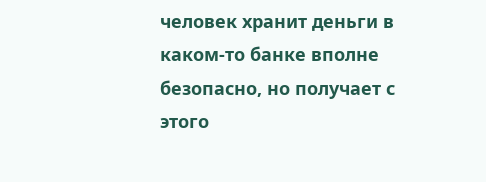человек хранит деньги в каком-то банке вполне безопасно, но получает с этого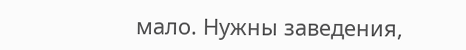мало. Нужны заведения,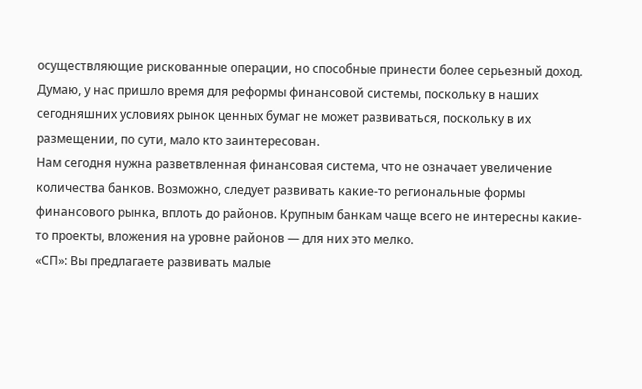осуществляющие рискованные операции, но способные принести более серьезный доход. Думаю, у нас пришло время для реформы финансовой системы, поскольку в наших сегодняшних условиях рынок ценных бумаг не может развиваться, поскольку в их размещении, по сути, мало кто заинтересован.
Нам сегодня нужна разветвленная финансовая система, что не означает увеличение количества банков. Возможно, следует развивать какие-то региональные формы финансового рынка, вплоть до районов. Крупным банкам чаще всего не интересны какие-то проекты, вложения на уровне районов — для них это мелко.
«СП»: Вы предлагаете развивать малые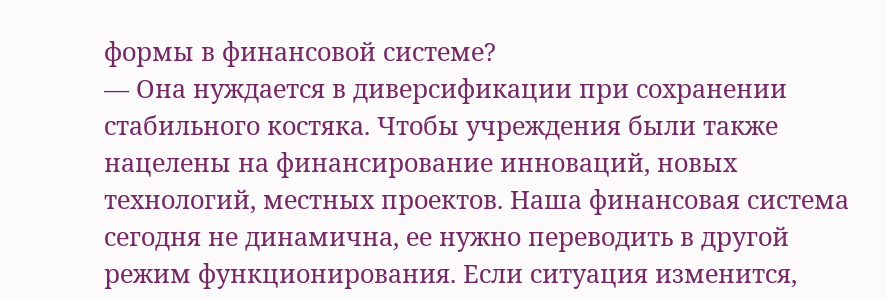формы в финансовой системе?
— Она нуждается в диверсификации при сохранении стабильного костяка. Чтобы учреждения были также нацелены на финансирование инноваций, новых технологий, местных проектов. Наша финансовая система сегодня не динамична, ее нужно переводить в другой режим функционирования. Если ситуация изменится,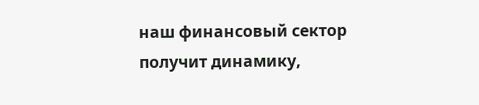наш финансовый сектор получит динамику,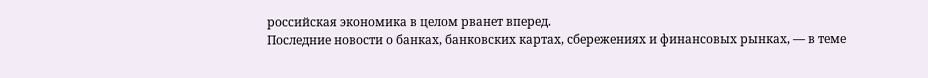российская экономика в целом рванет вперед.
Последние новости о банках, банковских картах, сбережениях и финансовых рынках, — в теме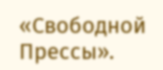«Свободной Прессы».